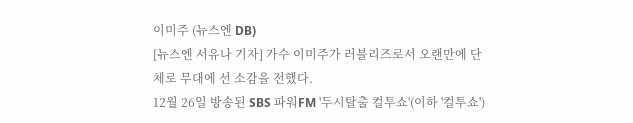이미주 (뉴스엔 DB)
[뉴스엔 서유나 기자] 가수 이미주가 러블리즈로서 오랜만에 단체로 무대에 선 소감을 전했다.
12월 26일 방송된 SBS 파워FM '두시탈출 컬투쇼'(이하 '컬투쇼')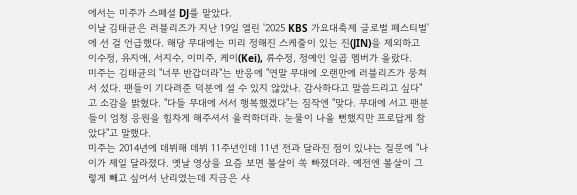에서는 미주가 스페셜 DJ를 맡았다.
이날 김태균은 러블리즈가 지난 19일 열린 '2025 KBS 가요대축제 글로벌 페스티벌'에 선 걸 언급했다. 해당 무대에는 미리 정해진 스케줄이 있는 진(JIN)을 제외하고 이수정, 유지애, 서지수, 이미주, 케이(Kei), 류수정, 정예인 일곱 멤버가 올랐다.
미주는 김태균의 "너무 반갑더라"는 반응에 "연말 무대에 오랜만에 러블리즈가 뭉쳐서 섰다. 팬들이 기다려준 덕분에 설 수 있지 않았나. 감사하다고 말씀드리고 싶다"고 소감을 밝혔다. "다들 무대에 서서 행복했겠다"는 짐작엔 "맞다. 무대에 서고 팬분들이 엄청 응원을 힘차게 해주셔서 울컥하더라. 눈물이 나올 뻔했지만 프로답게 참았다"고 말했다.
미주는 2014년에 데뷔해 데뷔 11주년인데 11년 전과 달라진 점이 있냐는 질문에 "나이가 제일 달라졌다. 옛날 영상을 요즘 보면 볼살이 쏙 빠졌더라. 예전엔 볼살이 그렇게 빼고 싶어서 난리였는데 지금은 사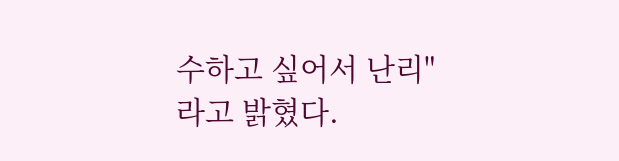수하고 싶어서 난리"라고 밝혔다.